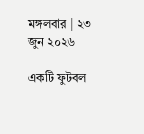মঙ্গলবার | ২৩ জুন ২০২৬

একটি ফুটবল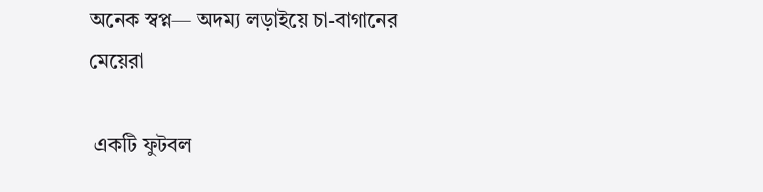অনেক স্বপ্ন— অদম্য লড়াইয়ে চা-বাগানের মেয়েরা

 একটি ফুটবল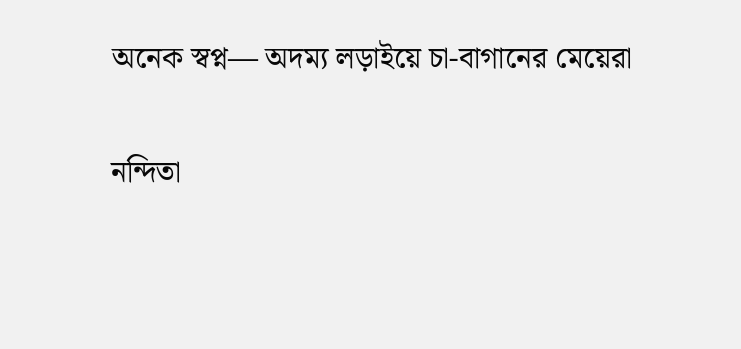অনেক স্বপ্ন— অদম্য লড়াইয়ে চা-বাগানের মেয়েরা

নন্দিতা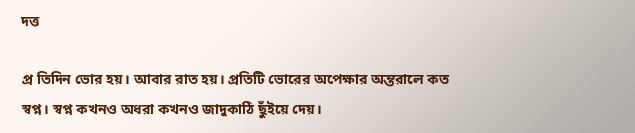দত্ত

প্র তিদিন ভোর হয়। আবার রাত হয়। প্রতিটি ভোরের অপেক্ষার অন্তরালে কত স্বপ্ন। স্বপ্ন কখনও অধরা কখনও জাদুকাঠি ছুঁইয়ে দেয়।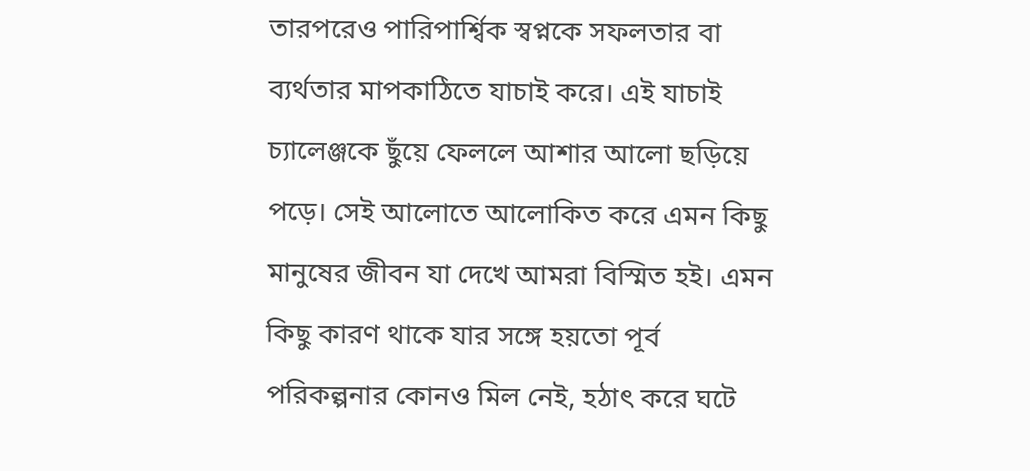তারপরেও পারিপার্শ্বিক স্বপ্নকে সফলতার বা ব্যর্থতার মাপকাঠিতে যাচাই করে। এই যাচাই চ্যালেঞ্জকে ছুঁয়ে ফেললে আশার আলো ছড়িয়ে পড়ে। সেই আলোতে আলোকিত করে এমন কিছু মানুষের জীবন যা দেখে আমরা বিস্মিত হই। এমন কিছু কারণ থাকে যার সঙ্গে হয়তো পূর্ব পরিকল্পনার কোনও মিল নেই, হঠাৎ করে ঘটে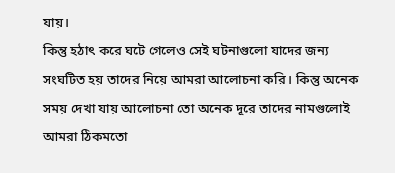যায়।
কিন্তু হঠাৎ করে ঘটে গেলেও সেই ঘটনাগুলো যাদের জন্য সংঘটিত হয় তাদের নিয়ে আমরা আলোচনা করি। কিন্তু অনেক সময় দেখা যায় আলোচনা তো অনেক দূরে তাদের নামগুলোই আমরা ঠিকমতো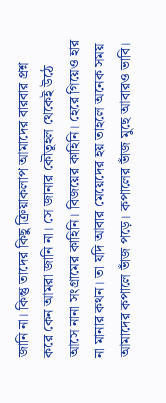জানি না। কিন্তু তাদের কিছু ক্রিয়াকলাপ আমাদের বারবার প্রশ্ন করে কেন আমরা জানি না। সে জানার কৌতূহল থেকেই উঠে আসে নানা সংগ্রামের কাহিনি। বিজয়ের কাহিনি। হেরে গিয়েও হার না মানার কথন। তা যদি আবার মেয়েদের হয় তাহলে অনেক সময় আমাদের কপালে ভাঁজ পড়ে। কপালের ভাঁজ মুছে আবারও ভাবি।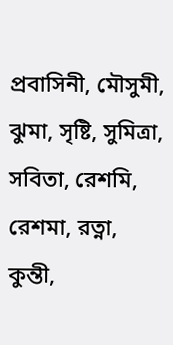প্রবাসিনী, মৌসুমী, ঝুমা, সৃষ্টি, সুমিত্রা, সবিতা, রেশমি, রেশমা, রত্না, কুন্তী,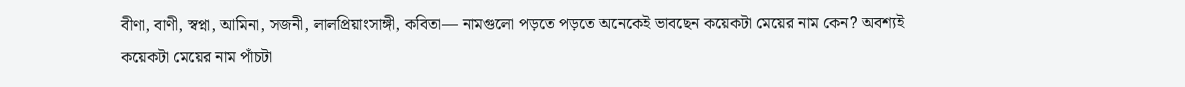বীণা, বাণী, স্বপ্না, আমিনা, সজনী, লালপ্রিয়াংসাঙ্গী, কবিতা— নামগুলো পড়তে পড়তে অনেকেই ভাবছেন কয়েকটা মেয়ের নাম কেন? অবশ্যই কয়েকটা মেয়ের নাম পাঁচটা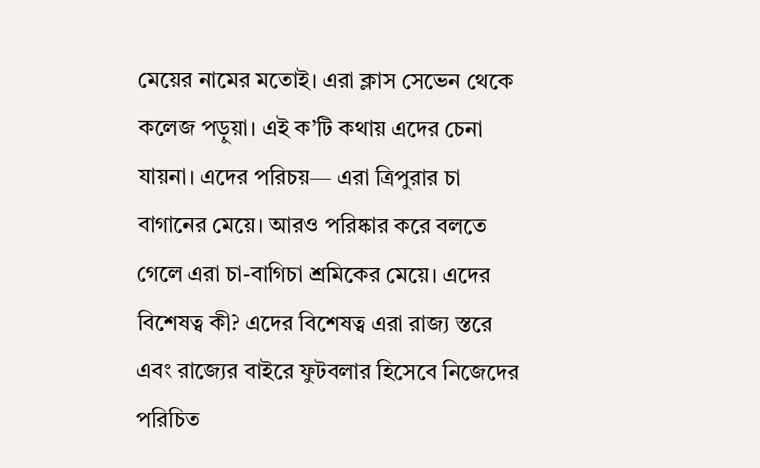মেয়ের নামের মতোই। এরা ক্লাস সেভেন থেকে কলেজ পড়ুয়া। এই ক’টি কথায় এদের চেনা যায়না। এদের পরিচয়— এরা ত্রিপুরার চা বাগানের মেয়ে। আরও পরিষ্কার করে বলতে গেলে এরা চা-বাগিচা শ্রমিকের মেয়ে। এদের বিশেষত্ব কী? এদের বিশেষত্ব এরা রাজ্য স্তরে এবং রাজ্যের বাইরে ফুটবলার হিসেবে নিজেদের পরিচিত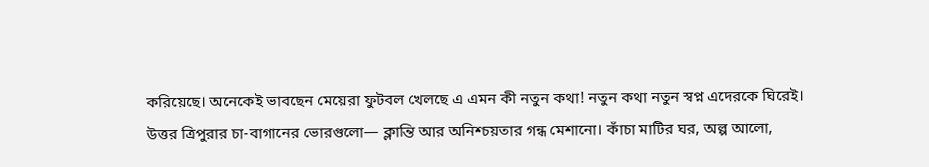করিয়েছে। অনেকেই ভাবছেন মেয়েরা ফুটবল খেলছে এ এমন কী নতুন কথা! নতুন কথা নতুন স্বপ্ন এদেরকে ঘিরেই।
উত্তর ত্রিপুরার চা-বাগানের ভোরগুলো— ক্লান্তি আর অনিশ্চয়তার গন্ধ মেশানো। কাঁচা মাটির ঘর, অল্প আলো,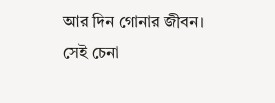আর দিন গোনার জীবন। সেই চেনা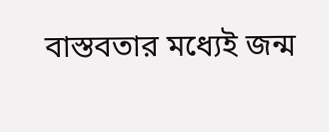বাস্তবতার মধ্যেই জন্ম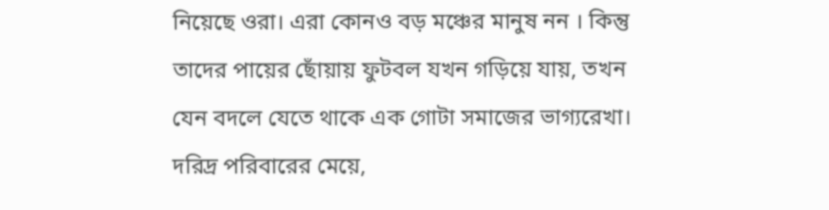নিয়েছে ওরা। এরা কোনও বড় মঞ্চের মানুষ নন । কিন্তু তাদের পায়ের ছোঁয়ায় ফুটবল যখন গড়িয়ে যায়, তখন যেন বদলে যেতে থাকে এক গোটা সমাজের ভাগ্যরেখা। দরিদ্র পরিবারের মেয়ে,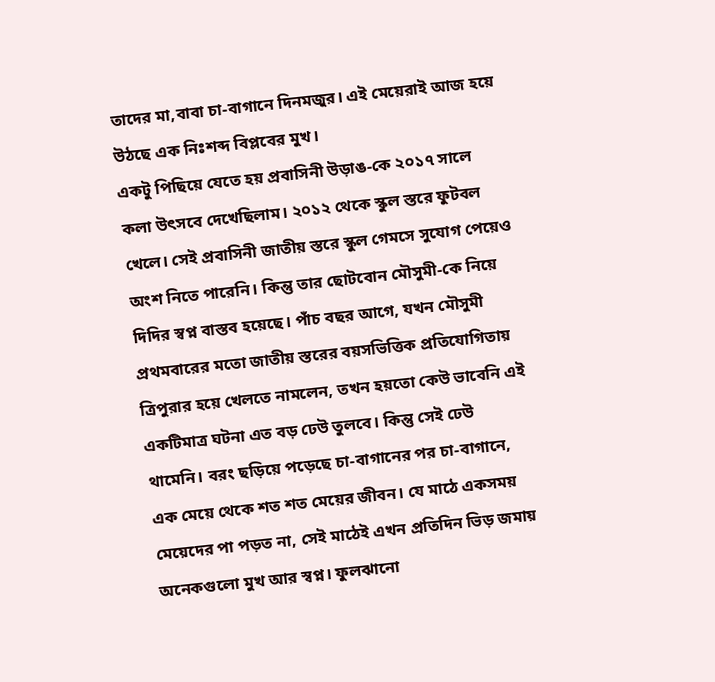তাদের মা,বাবা চা-বাগানে দিনমজুর। এই মেয়েরাই আজ হয়ে উঠছে এক নিঃশব্দ বিপ্লবের মুখ।
একটু পিছিয়ে যেতে হয় প্রবাসিনী উড়াঙ-কে ২০১৭ সালে কলা উৎসবে দেখেছিলাম। ২০১২ থেকে স্কুল স্তরে ফুটবল খেলে। সেই প্রবাসিনী জাতীয় স্তরে স্কুল গেমসে সুযোগ পেয়েও অংশ নিতে পারেনি। কিন্তু তার ছোটবোন মৌসুমী-কে নিয়ে দিদির স্বপ্ন বাস্তব হয়েছে। পাঁচ বছর আগে, যখন মৌসুমী প্রথমবারের মতো জাতীয় স্তরের বয়সভিত্তিক প্রতিযোগিতায় ত্রিপুরার হয়ে খেলতে নামলেন, তখন হয়তো কেউ ভাবেনি এই একটিমাত্র ঘটনা এত বড় ঢেউ তুলবে। কিন্তু সেই ঢেউ থামেনি। বরং ছড়িয়ে পড়েছে চা-বাগানের পর চা-বাগানে, এক মেয়ে থেকে শত শত মেয়ের জীবন। যে মাঠে একসময় মেয়েদের পা পড়ত না, সেই মাঠেই এখন প্রতিদিন ভিড় জমায় অনেকগুলো মুখ আর স্বপ্ন। ফুলঝানো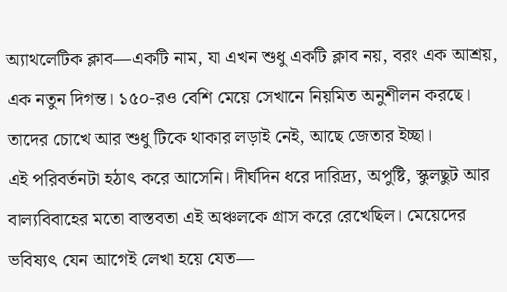অ্যাথলেটিক ক্লাব—একটি নাম, যা এখন শুধু একটি ক্লাব নয়, বরং এক আশ্রয়, এক নতুন দিগন্ত। ১৫০-রও বেশি মেয়ে সেখানে নিয়মিত অনুশীলন করছে। তাদের চোখে আর শুধু টিকে থাকার লড়াই নেই, আছে জেতার ইচ্ছা।
এই পরিবর্তনটা হঠাৎ করে আসেনি। দীর্ঘদিন ধরে দারিদ্র্য, অপুষ্টি, স্কুলছুট আর বাল্যবিবাহের মতো বাস্তবতা এই অঞ্চলকে গ্রাস করে রেখেছিল। মেয়েদের ভবিষ্যৎ যেন আগেই লেখা হয়ে যেত—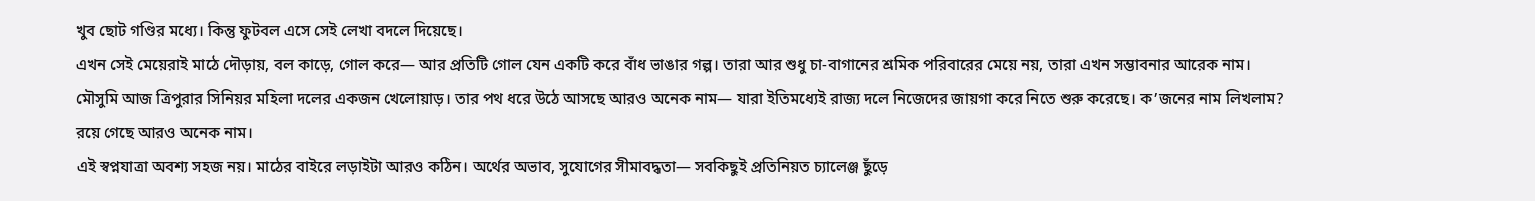খুব ছোট গণ্ডির মধ্যে। কিন্তু ফুটবল এসে সেই লেখা বদলে দিয়েছে।
এখন সেই মেয়েরাই মাঠে দৌড়ায়, বল কাড়ে, গোল করে— আর প্রতিটি গোল যেন একটি করে বাঁধ ভাঙার গল্প। তারা আর শুধু চা-বাগানের শ্রমিক পরিবারের মেয়ে নয়, তারা এখন সম্ভাবনার আরেক নাম।
মৌসুমি আজ ত্রিপুরার সিনিয়র মহিলা দলের একজন খেলোয়াড়। তার পথ ধরে উঠে আসছে আরও অনেক নাম— যারা ইতিমধ্যেই রাজ্য দলে নিজেদের জায়গা করে নিতে শুরু করেছে। ক’জনের নাম লিখলাম? রয়ে গেছে আরও অনেক নাম।
এই স্বপ্নযাত্রা অবশ্য সহজ নয়। মাঠের বাইরে লড়াইটা আরও কঠিন। অর্থের অভাব, সুযোগের সীমাবদ্ধতা— সবকিছুই প্রতিনিয়ত চ্যালেঞ্জ ছুঁড়ে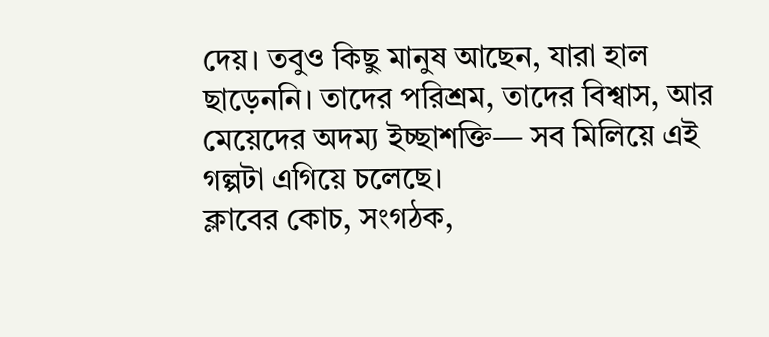দেয়। তবুও কিছু মানুষ আছেন, যারা হাল ছাড়েননি। তাদের পরিশ্রম, তাদের বিশ্বাস, আর মেয়েদের অদম্য ইচ্ছাশক্তি— সব মিলিয়ে এই গল্পটা এগিয়ে চলেছে।
ক্লাবের কোচ, সংগঠক,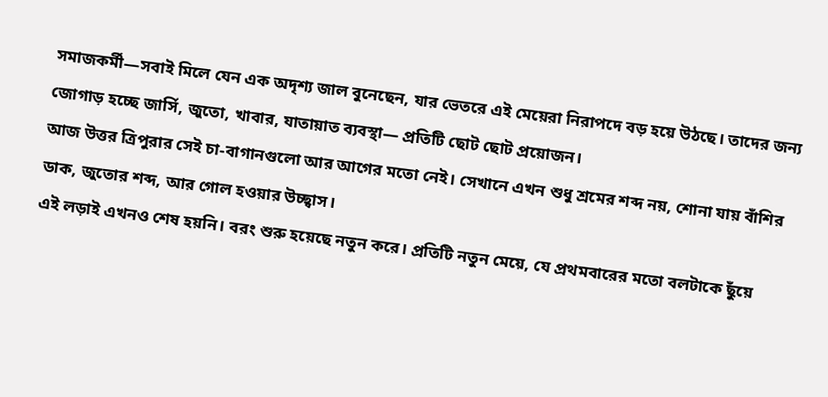সমাজকর্মী—সবাই মিলে যেন এক অদৃশ্য জাল বুনেছেন, যার ভেতরে এই মেয়েরা নিরাপদে বড় হয়ে উঠছে। তাদের জন্য জোগাড় হচ্ছে জার্সি, জুতো, খাবার, যাতায়াত ব্যবস্থা— প্রতিটি ছোট ছোট প্রয়োজন।
আজ উত্তর ত্রিপুরার সেই চা-বাগানগুলো আর আগের মতো নেই। সেখানে এখন শুধু শ্রমের শব্দ নয়, শোনা যায় বাঁশির ডাক, জুতোর শব্দ, আর গোল হওয়ার উচ্ছ্বাস।
এই লড়াই এখনও শেষ হয়নি। বরং শুরু হয়েছে নতুন করে। প্রতিটি নতুন মেয়ে, যে প্রথমবারের মতো বলটাকে ছুঁয়ে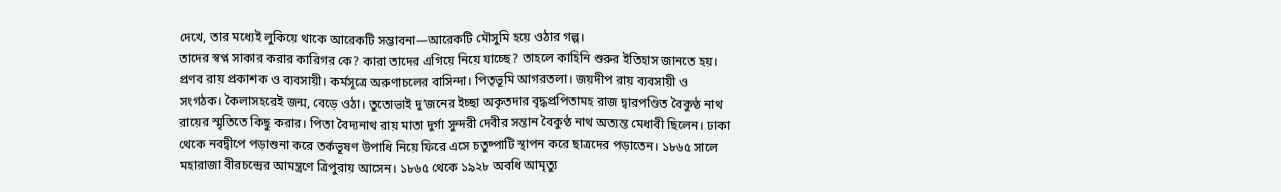দেখে, তার মধ্যেই লুকিয়ে থাকে আরেকটি সম্ভাবনা—আরেকটি মৌসুমি হয়ে ওঠার গল্প।
তাদের স্বপ্ন সাকার করার কারিগর কে? কারা তাদের এগিয়ে নিয়ে যাচ্ছে? তাহলে কাহিনি শুরুর ইতিহাস জানতে হয়। প্রণব রায় প্রকাশক ও ব্যবসায়ী। কর্মসূত্রে অরুণাচলের বাসিন্দা। পিতৃভূমি আগরতলা। জয়দীপ রায় ব্যবসায়ী ও সংগঠক। কৈলাসহরেই জন্ম, বেড়ে ওঠা। তুতোভাই দু’জনের ইচ্ছা অকৃতদার বৃদ্ধপ্রপিতামহ রাজ দ্বারপণ্ডিত বৈকুণ্ঠ নাথ রায়ের স্মৃতিতে কিছু করার। পিতা বৈদ্যনাথ রায় মাতা দুর্গা সুন্দরী দেবীর সন্তান বৈকুণ্ঠ নাথ অত্যন্ত মেধাবী ছিলেন। ঢাকা থেকে নবদ্বীপে পড়াশুনা করে তর্কভূষণ উপাধি নিয়ে ফিরে এসে চতুষ্পাটি স্থাপন করে ছাত্রদের পড়াতেন। ১৮৬৫ সালে মহারাজা বীরচন্দ্রের আমন্ত্রণে ত্রিপুরায় আসেন। ১৮৬৫ থেকে ১৯২৮ অবধি আমৃত্যু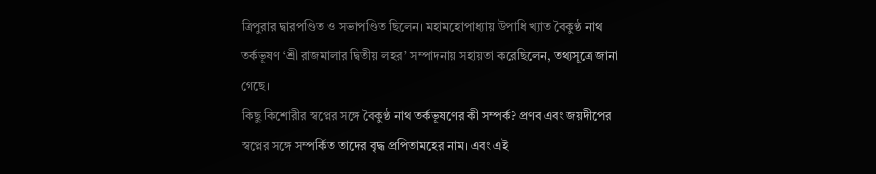ত্রিপুরার দ্বারপণ্ডিত ও সভাপণ্ডিত ছিলেন। মহামহোপাধ্যায় উপাধি খ্যাত বৈকুণ্ঠ নাথ তর্কভূষণ ‘শ্রী রাজমালার দ্বিতীয় লহর’ সম্পাদনায় সহায়তা করেছিলেন, তথ্যসূত্রে জানা গেছে।
কিছু কিশোরীর স্বপ্নের সঙ্গে বৈকুণ্ঠ নাথ তর্কভূষণের কী সম্পর্ক? প্রণব এবং জয়দীপের স্বপ্নের সঙ্গে সম্পর্কিত তাদের বৃদ্ধ প্রপিতামহের নাম। এবং এই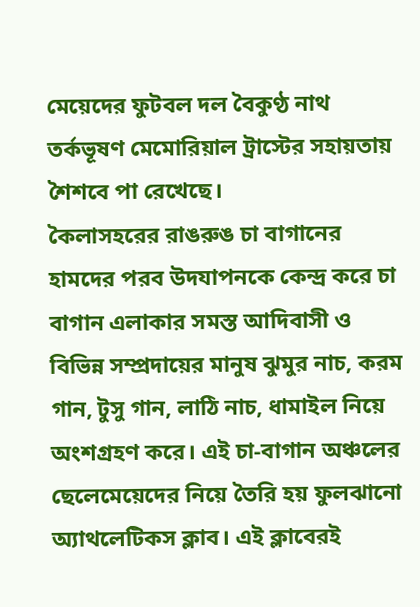মেয়েদের ফুটবল দল বৈকুণ্ঠ নাথ তর্কভূষণ মেমোরিয়াল ট্রাস্টের সহায়তায় শৈশবে পা রেখেছে।
কৈলাসহরের রাঙরুঙ চা বাগানের হামদের পরব উদযাপনকে কেন্দ্র করে চা বাগান এলাকার সমস্ত আদিবাসী ও বিভিন্ন সম্প্রদায়ের মানুষ ঝুমুর নাচ, করম গান, টুসু গান, লাঠি নাচ, ধামাইল নিয়ে অংশগ্রহণ করে। এই চা-বাগান অঞ্চলের ছেলেমেয়েদের নিয়ে তৈরি হয় ফুলঝানো অ্যাথলেটিকস ক্লাব। এই ক্লাবেরই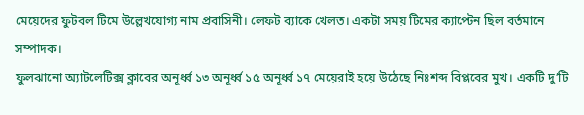মেয়েদের ফুটবল টিমে উল্লেখযোগ্য নাম প্রবাসিনী। লেফট ব্যাকে খেলত। একটা সময় টিমের ক্যাপ্টেন ছিল বর্তমানে সম্পাদক।
ফুলঝানো অ্যাটলেটিক্স ক্লাবের অনূর্ধ্ব ১৩ অনূর্ধ্ব ১৫ অনূর্ধ্ব ১৭ মেয়েরাই হয়ে উঠেছে নিঃশব্দ বিপ্লবের মুখ। একটি দু’টি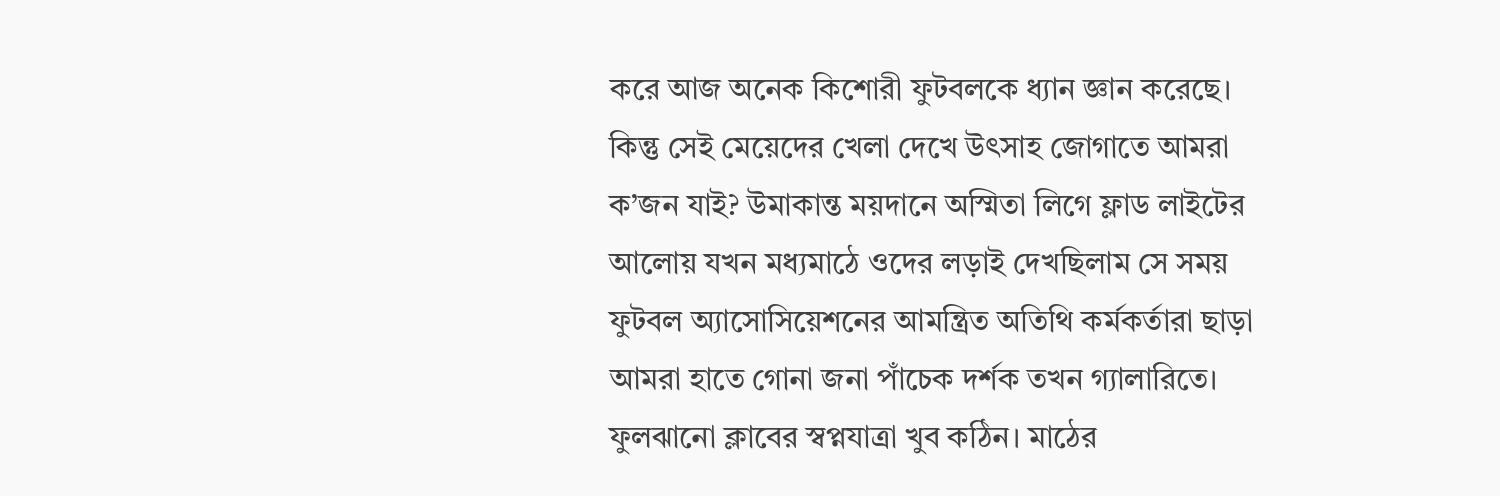করে আজ অনেক কিশোরী ফুটবলকে ধ্যান জ্ঞান করেছে। কিন্তু সেই মেয়েদের খেলা দেখে উৎসাহ জোগাতে আমরা ক’জন যাই? উমাকান্ত ময়দানে অস্মিতা লিগে ফ্লাড লাইটের আলোয় যখন মধ্যমাঠে ওদের লড়াই দেখছিলাম সে সময় ফুটবল অ্যাসোসিয়েশনের আমন্ত্রিত অতিথি কর্মকর্তারা ছাড়া আমরা হাতে গোনা জনা পাঁচেক দর্শক তখন গ্যালারিতে।
ফুলঝানো ক্লাবের স্বপ্নযাত্রা খুব কঠিন। মাঠের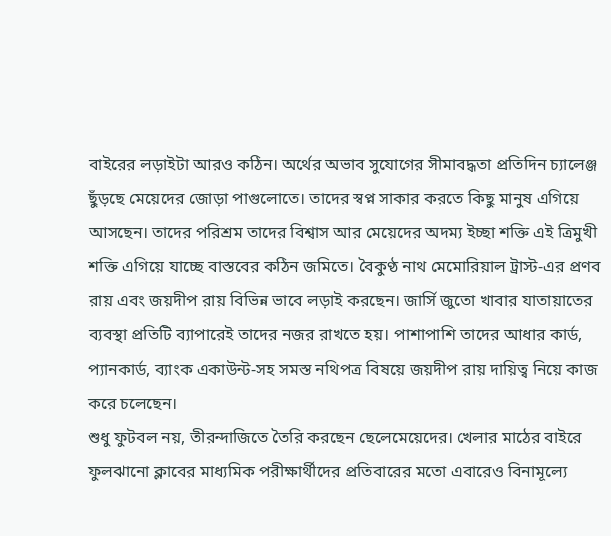বাইরের লড়াইটা আরও কঠিন। অর্থের অভাব সুযোগের সীমাবদ্ধতা প্রতিদিন চ্যালেঞ্জ ছুঁড়ছে মেয়েদের জোড়া পাগুলোতে। তাদের স্বপ্ন সাকার করতে কিছু মানুষ এগিয়ে আসছেন। তাদের পরিশ্রম তাদের বিশ্বাস আর মেয়েদের অদম্য ইচ্ছা শক্তি এই ত্রিমুখী শক্তি এগিয়ে যাচ্ছে বাস্তবের কঠিন জমিতে। বৈকুণ্ঠ নাথ মেমোরিয়াল ট্রাস্ট-এর প্রণব রায় এবং জয়দীপ রায় বিভিন্ন ভাবে লড়াই করছেন। জার্সি জুতো খাবার যাতায়াতের ব্যবস্থা প্রতিটি ব্যাপারেই তাদের নজর রাখতে হয়। পাশাপাশি তাদের আধার কার্ড, প্যানকার্ড, ব্যাংক একাউন্ট-সহ সমস্ত নথিপত্র বিষয়ে জয়দীপ রায় দায়িত্ব নিয়ে কাজ করে চলেছেন।
শুধু ফুটবল নয়, তীরন্দাজিতে তৈরি করছেন ছেলেমেয়েদের। খেলার মাঠের বাইরে ফুলঝানো ক্লাবের মাধ্যমিক পরীক্ষার্থীদের প্রতিবারের মতো এবারেও বিনামূল্যে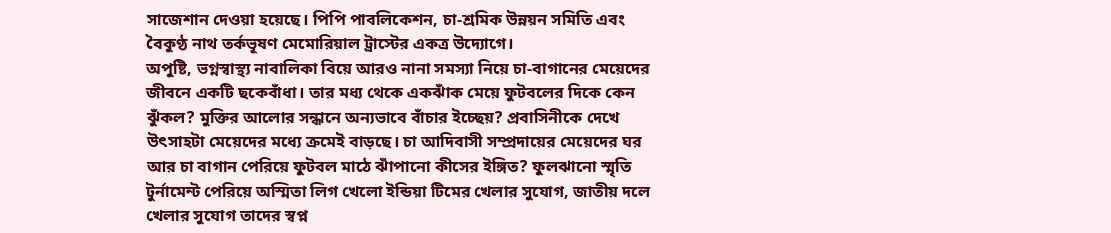সাজেশান দেওয়া হয়েছে। পিপি পাবলিকেশন, চা-শ্রমিক উন্নয়ন সমিতি এবং বৈকুণ্ঠ নাথ তর্কভূষণ মেমোরিয়াল ট্রাস্টের একত্র উদ্যোগে।
অপুষ্টি, ভগ্নস্বাস্থ্য নাবালিকা বিয়ে আরও নানা সমস্যা নিয়ে চা-বাগানের মেয়েদের জীবনে একটি ছকেবাঁধা। তার মধ্য থেকে একঝাঁক মেয়ে ফুটবলের দিকে কেন ঝুঁকল? মুক্তির আলোর সন্ধানে অন্যভাবে বাঁচার ইচ্ছেয়? প্রবাসিনীকে দেখে উৎসাহটা মেয়েদের মধ্যে ক্রমেই বাড়ছে। চা আদিবাসী সম্প্রদায়ের মেয়েদের ঘর আর চা বাগান পেরিয়ে ফুটবল মাঠে ঝাঁপানো কীসের ইঙ্গিত? ফুলঝানো স্মৃতি টুর্নামেন্ট পেরিয়ে অস্মিতা লিগ খেলো ইন্ডিয়া টিমের খেলার সুযোগ, জাতীয় দলে খেলার সুযোগ তাদের স্বপ্ন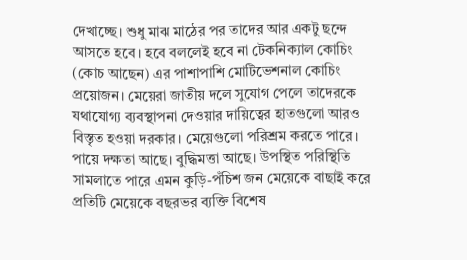দেখাচ্ছে। শুধু মাঝ মাঠের পর তাদের আর একটু ছন্দে আসতে হবে। হবে বললেই হবে না টেকনিক্যাল কোচিং (কোচ আছেন) এর পাশাপাশি মোটিভেশনাল কোচিং প্রয়োজন। মেয়েরা জাতীয় দলে সুযোগ পেলে তাদেরকে যথাযোগ্য ব্যবস্থাপনা দেওয়ার দায়িত্বের হাতগুলো আরও বিস্তৃত হওয়া দরকার। মেয়েগুলো পরিশ্রম করতে পারে। পায়ে দক্ষতা আছে। বুদ্ধিমত্তা আছে। উপস্থিত পরিস্থিতি সামলাতে পারে এমন কুড়ি-পঁচিশ জন মেয়েকে বাছাই করে প্রতিটি মেয়েকে বছরভর ব্যক্তি বিশেষ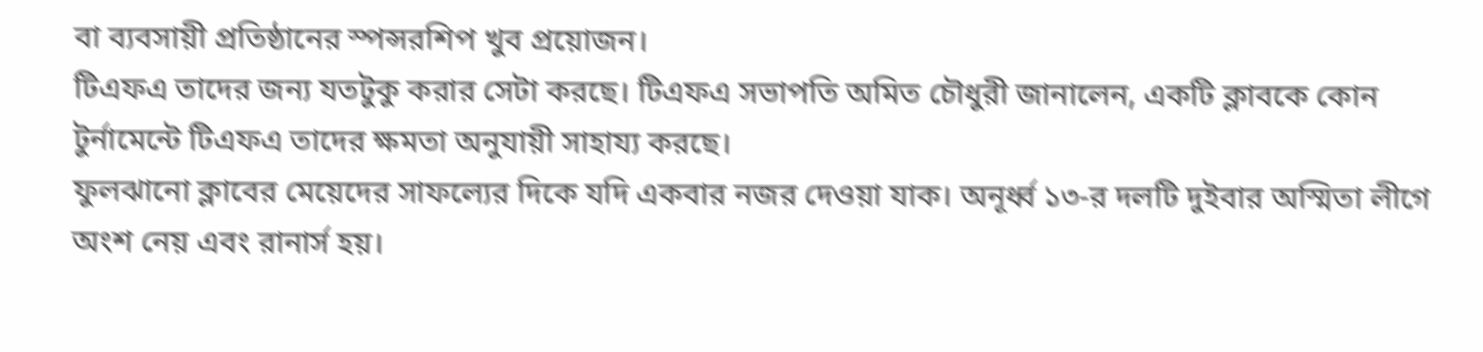বা ব্যবসায়ী প্রতিষ্ঠানের স্পন্সরশিপ খুব প্রয়োজন।
টিএফএ তাদের জন্য যতটুকু করার সেটা করছে। টিএফএ সভাপতি অমিত চৌধুরী জানালেন, একটি ক্লাবকে কোন টুর্নামেন্টে টিএফএ তাদের ক্ষমতা অনুযায়ী সাহায্য করছে।
ফুলঝানো ক্লাবের মেয়েদের সাফল্যের দিকে যদি একবার নজর দেওয়া যাক। অনূর্ধ্ব ১৩-র দলটি দুইবার অস্মিতা লীগে অংশ নেয় এবং রানার্স হয়।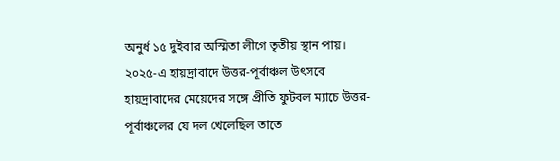অনুর্ধ ১৫ দুইবার অস্মিতা লীগে তৃতীয় স্থান পায়। ২০২৫-এ হায়দ্রাবাদে উত্তর-পূর্বাঞ্চল উৎসবে হায়দ্রাবাদের মেয়েদের সঙ্গে প্রীতি ফুটবল ম্যাচে উত্তর-পূর্বাঞ্চলের যে দল খেলেছিল তাতে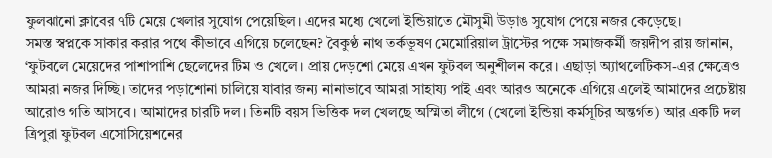ফুলঝানো ক্লাবের ৭টি মেয়ে খেলার সুযোগ পেয়েছিল। এদের মধ্যে খেলো ইন্ডিয়াতে মৌসুমী উড়াঙ সুযোগ পেয়ে নজর কেড়েছে।
সমস্ত স্বপ্নকে সাকার করার পথে কীভাবে এগিয়ে চলেছেন? বৈকুণ্ঠ নাথ তর্কভূষণ মেমোরিয়াল ট্রাস্টের পক্ষে সমাজকর্মী জয়দীপ রায় জানান, ‘ফুটবলে মেয়েদের পাশাপাশি ছেলেদের টিম ও খেলে। প্রায় দেড়শো মেয়ে এখন ফুটবল অনুশীলন করে। এছাড়া অ্যাথলেটিকস-এর ক্ষেত্রেও আমরা নজর দিচ্ছি। তাদের পড়াশোনা চালিয়ে যাবার জন্য নানাভাবে আমরা সাহায্য পাই এবং আরও অনেকে এগিয়ে এলেই আমাদের প্রচেষ্টায় আরোও গতি আসবে। আমাদের চারটি দল। তিনটি বয়স ভিত্তিক দল খেলছে অস্মিতা লীগে (খেলো ইন্ডিয়া কর্মসূচির অন্তর্গত) আর একটি দল ত্রিপুরা ফুটবল এসোসিয়েশনের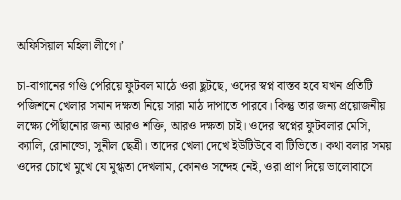অফিসিয়াল মহিলা লীগে।’

চা-বাগানের গণ্ডি পেরিয়ে ফুটবল মাঠে ওরা ছুটছে, ওদের স্বপ্ন বাস্তব হবে যখন প্রতিটি পজিশনে খেলার সমান দক্ষতা নিয়ে সারা মাঠ দাপাতে পারবে। কিন্তু তার জন্য প্রয়োজনীয় লক্ষ্যে পৌঁছানোর জন্য আরও শক্তি, আরও দক্ষতা চাই। ওদের স্বপ্নের ফুটবলার মেসি, ক্যালি, রোনাল্ডো, সুনীল ছেত্রী। তাদের খেলা দেখে ইউটিউবে বা টিভিতে। কথা বলার সময় ওদের চোখে মুখে যে মুগ্ধতা দেখলাম, কোনও সন্দেহ নেই, ওরা প্রাণ দিয়ে ভালোবাসে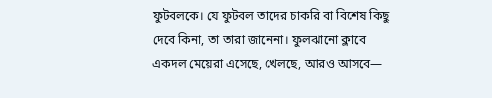ফুটবলকে। যে ফুটবল তাদের চাকরি বা বিশেষ কিছু দেবে কিনা, তা তারা জানেনা। ফুলঝানো ক্লাবে একদল মেয়েরা এসেছে, খেলছে, আরও আসবে—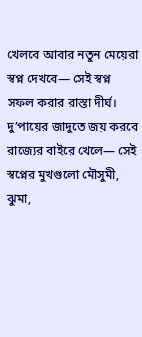খেলবে আবার নতুন মেয়েরা স্বপ্ন দেখবে— সেই স্বপ্ন সফল করার রাস্তা দীর্ঘ।
দু’পায়ের জাদুতে জয় করবে রাজ্যের বাইরে খেলে— সেই স্বপ্নের মুখগুলো মৌসুমী, ঝুমা,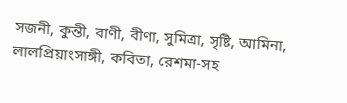সজনী, কুন্তী, বাণী, বীণা, সুমিত্রা, সৃষ্টি, আমিনা, লালপ্রিয়াংসাঙ্গী, কবিতা, রেশমা-সহ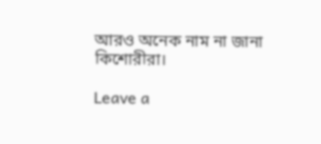আরও অনেক নাম না জানা কিশোরীরা।

Leave a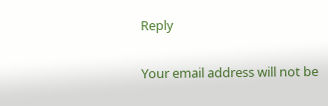Reply

Your email address will not be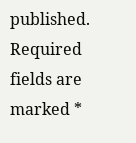published. Required fields are marked *